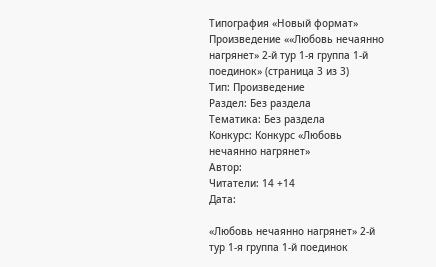Типография «Новый формат»
Произведение ««Любовь нечаянно нагрянет» 2-й тур 1-я группа 1-й поединок» (страница 3 из 3)
Тип: Произведение
Раздел: Без раздела
Тематика: Без раздела
Конкурс: Конкурс «Любовь нечаянно нагрянет»
Автор:
Читатели: 14 +14
Дата:

«Любовь нечаянно нагрянет» 2-й тур 1-я группа 1-й поединок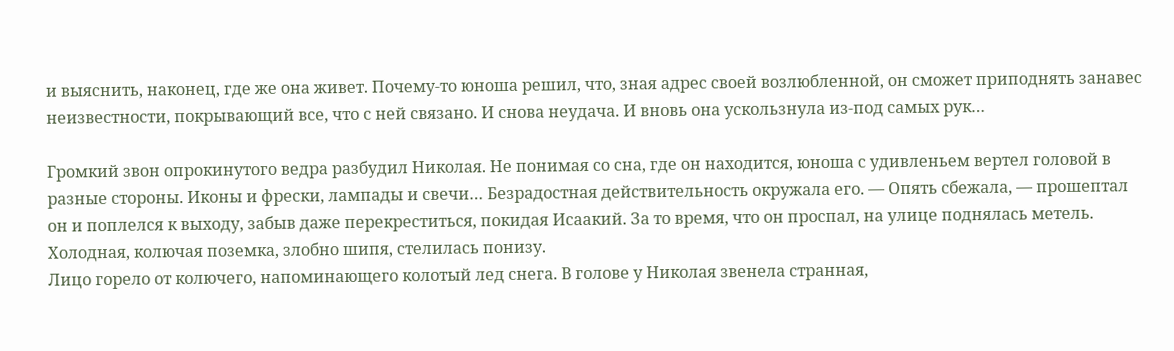и выяснить, наконец, где же она живет. Почему-то юноша решил, что, зная адрес своей возлюбленной, он сможет приподнять занавес неизвестности, покрывающий все, что с ней связано. И снова неудача. И вновь она ускользнула из-под самых рук…

Громкий звон опрокинутого ведра разбудил Николая. Не понимая со сна, где он находится, юноша с удивленьем вертел головой в разные стороны. Иконы и фрески, лампады и свечи… Безрадостная действительность окружала его. — Опять сбежала, — прошептал он и поплелся к выходу, забыв даже перекреститься, покидая Исаакий. За то время, что он проспал, на улице поднялась метель. Холодная, колючая поземка, злобно шипя, стелилась понизу.
Лицо горело от колючего, напоминающего колотый лед снега. В голове у Николая звенела странная,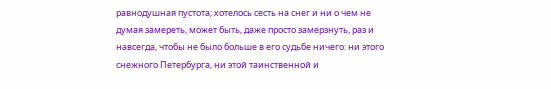равнодушная пустота; хотелось сесть на снег и ни о чем не думая замереть, может быть, даже просто замерзнуть, раз и навсегда, чтобы не было больше в его судьбе ничего: ни этого снежного Петербурга, ни этой таинственной и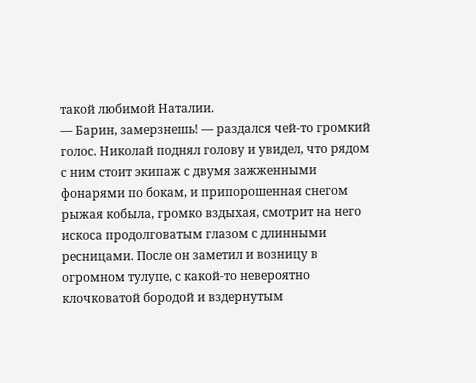такой любимой Наталии.
— Барин, замерзнешь! — раздался чей-то громкий голос. Николай поднял голову и увидел, что рядом с ним стоит экипаж с двумя зажженными фонарями по бокам, и припорошенная снегом рыжая кобыла, громко вздыхая, смотрит на него искоса продолговатым глазом с длинными ресницами. После он заметил и возницу в огромном тулупе, с какой-то невероятно клочковатой бородой и вздернутым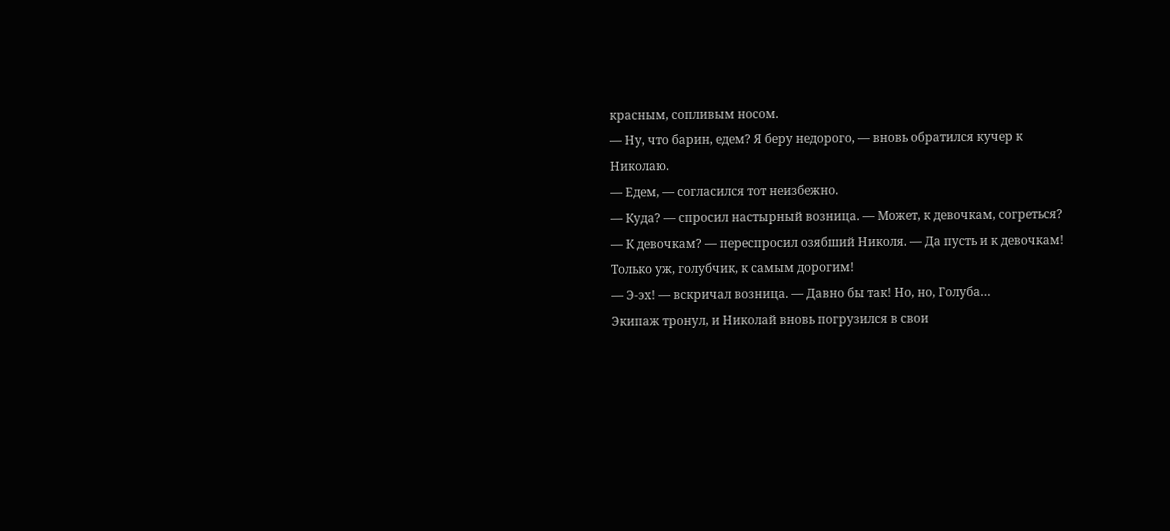красным, сопливым носом.
— Ну, что барин, едем? Я беру недорого, — вновь обратился кучер к Николаю.
— Едем, — согласился тот неизбежно.
— Куда? — спросил настырный возница. — Может, к девочкам, согреться?
— К девочкам? — переспросил озябший Николя. — Да пусть и к девочкам! Только уж, голубчик, к самым дорогим!
— Э-эх! — вскричал возница. — Давно бы так! Но, но, Голуба…
Экипаж тронул, и Николай вновь погрузился в свои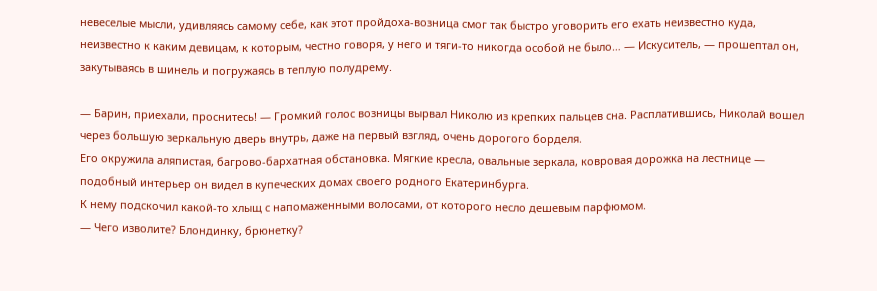невеселые мысли, удивляясь самому себе, как этот пройдоха-возница смог так быстро уговорить его ехать неизвестно куда, неизвестно к каким девицам, к которым, честно говоря, у него и тяги-то никогда особой не было… — Искуситель, — прошептал он, закутываясь в шинель и погружаясь в теплую полудрему.

— Барин, приехали, проснитесь! — Громкий голос возницы вырвал Николю из крепких пальцев сна. Расплатившись, Николай вошел через большую зеркальную дверь внутрь, даже на первый взгляд, очень дорогого борделя.
Его окружила аляпистая, багрово-бархатная обстановка. Мягкие кресла, овальные зеркала, ковровая дорожка на лестнице — подобный интерьер он видел в купеческих домах своего родного Екатеринбурга.
К нему подскочил какой-то хлыщ с напомаженными волосами, от которого несло дешевым парфюмом.
— Чего изволите? Блондинку, брюнетку?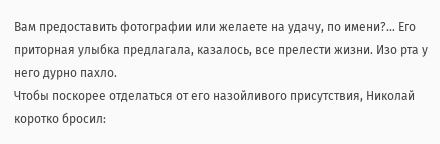Вам предоставить фотографии или желаете на удачу, по имени?… Его приторная улыбка предлагала, казалось, все прелести жизни. Изо рта у него дурно пахло.
Чтобы поскорее отделаться от его назойливого присутствия, Николай коротко бросил: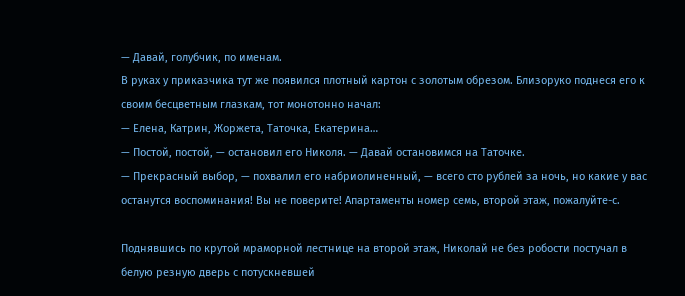— Давай, голубчик, по именам.
В руках у приказчика тут же появился плотный картон с золотым обрезом. Близоруко поднеся его к своим бесцветным глазкам, тот монотонно начал:
— Елена, Катрин, Жоржета, Таточка, Екатерина…
— Постой, постой, — остановил его Николя. — Давай остановимся на Таточке.
— Прекрасный выбор, — похвалил его набриолиненный, — всего сто рублей за ночь, но какие у вас останутся воспоминания! Вы не поверите! Апартаменты номер семь, второй этаж, пожалуйте-с.

Поднявшись по крутой мраморной лестнице на второй этаж, Николай не без робости постучал в белую резную дверь с потускневшей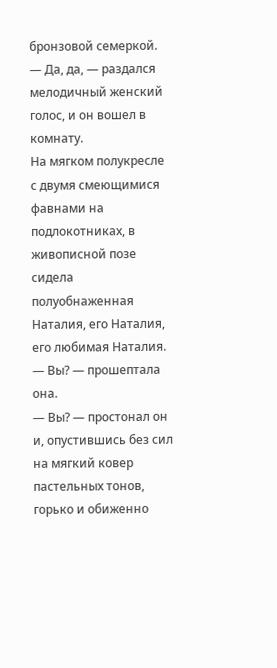бронзовой семеркой.
— Да, да, — раздался мелодичный женский голос, и он вошел в комнату.
На мягком полукресле с двумя смеющимися фавнами на подлокотниках, в живописной позе сидела полуобнаженная Наталия, его Наталия, его любимая Наталия.
— Вы? — прошептала она.
— Вы? — простонал он и, опустившись без сил на мягкий ковер пастельных тонов, горько и обиженно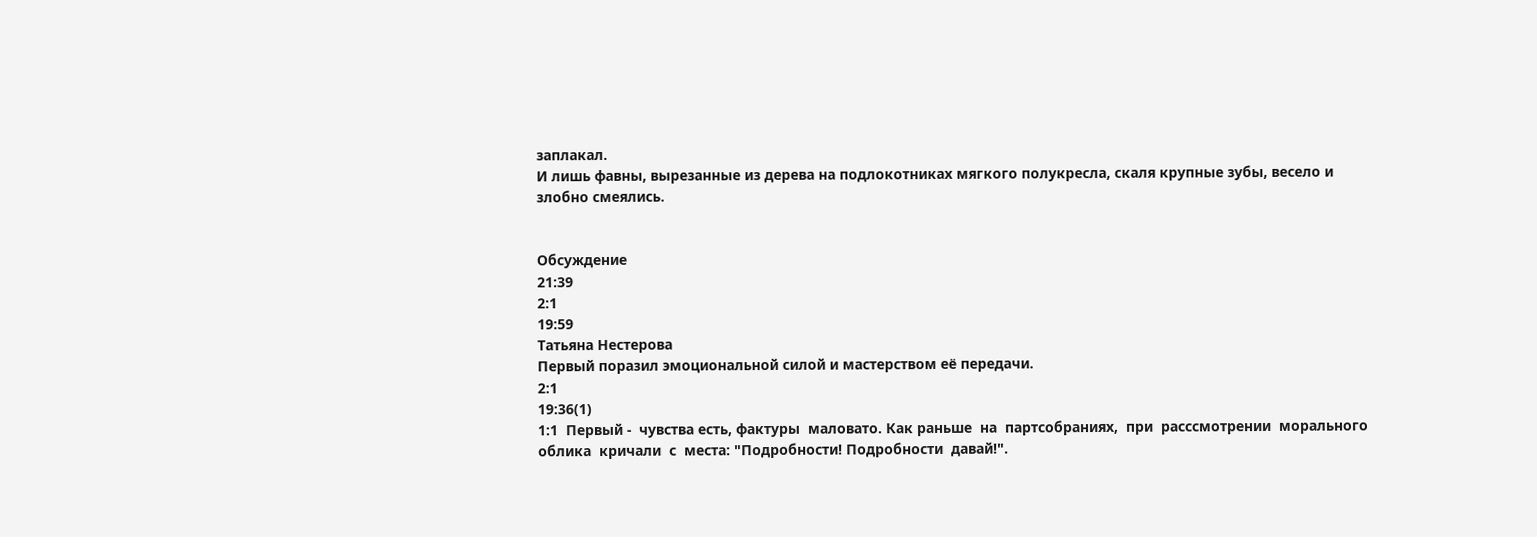заплакал.
И лишь фавны, вырезанные из дерева на подлокотниках мягкого полукресла, скаля крупные зубы, весело и злобно смеялись.


Обсуждение
21:39
2:1
19:59
Татьяна Нестерова
Первый поразил эмоциональной силой и мастерством её передачи.
2:1
19:36(1)
1:1  Первый -  чувства есть, фактуры  маловато. Как раньше  на  партсобраниях,  при  расссмотрении  морального облика  кричали  с  места: "Подробности! Подробности  давай!".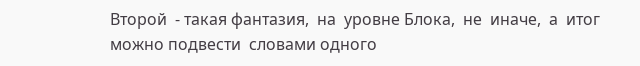Второй  - такая фантазия,  на  уровне Блока,  не  иначе,  а  итог  можно подвести  словами одного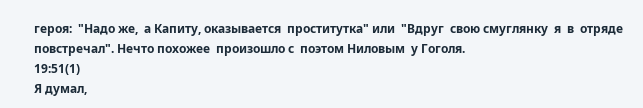героя:  "Надо же,  а Капиту, оказывается  проститутка" или  "Вдруг  свою смуглянку  я  в  отряде  повстречал". Нечто похожее  произошло с  поэтом Ниловым  у Гоголя.
19:51(1)
Я думал,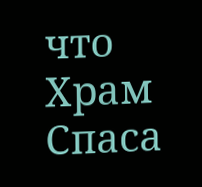что Храм Спаса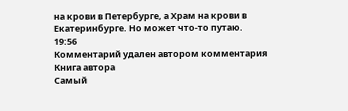на крови в Петербурге, а Храм на крови в Екатеринбурге. Но может что-то путаю.
19:56
Комментарий удален автором комментария
Книга автора
Самый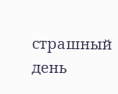страшный день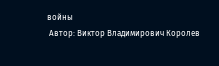войны
 Автор: Виктор Владимирович Королев